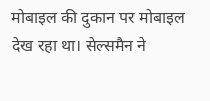मोबाइल की दुकान पर मोबाइल देख रहा था। सेल्समैन ने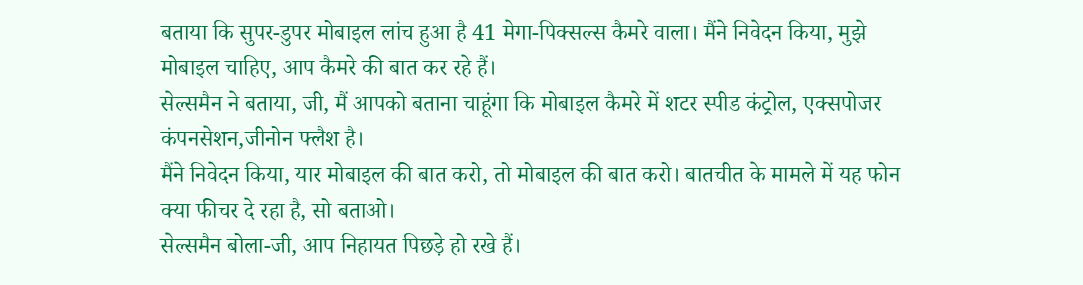बताया कि सुपर-डुपर मोबाइल लांच हुआ है 41 मेगा-पिक्सल्स कैमरे वाला। मैंने निवेदन किया, मुझे मोबाइल चाहिए, आप कैमरे की बात कर रहे हैं।
सेल्समैन ने बताया, जी, मैं आपको बताना चाहूंगा कि मोबाइल कैमरे में शटर स्पीड कंट्रोल, एक्सपोजर कंपनसेशन,जीनोन फ्लैश है।
मैंने निवेदन किया, यार मोबाइल की बात करो, तो मोबाइल की बात करो। बातचीत के मामले में यह फोन क्या फीचर दे रहा है, सो बताओ।
सेल्समैन बोला-जी, आप निहायत पिछड़े हो रखे हैं।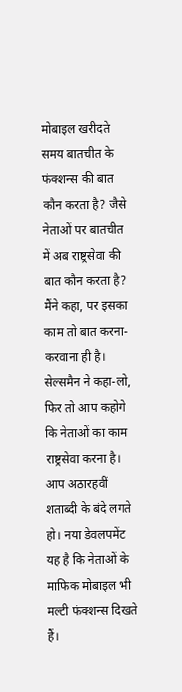मोबाइल खरीदते समय बातचीत के फंक्शन्स की बात कौन करता है? जैसे नेताओं पर बातचीत में अब राष्ट्रसेवा की बात कौन करता है?
मैंने कहा, पर इसका काम तो बात करना-करवाना ही है।
सेल्समैन ने कहा-लो, फिर तो आप कहोगे कि नेताओं का काम राष्ट्रसेवा करना है। आप अठारहवीं शताब्दी के बंदे लगते हो। नया डेवलपमेंट यह है कि नेताओं के माफिक मोबाइल भी मल्टी फंक्शन्स दिखते हैं।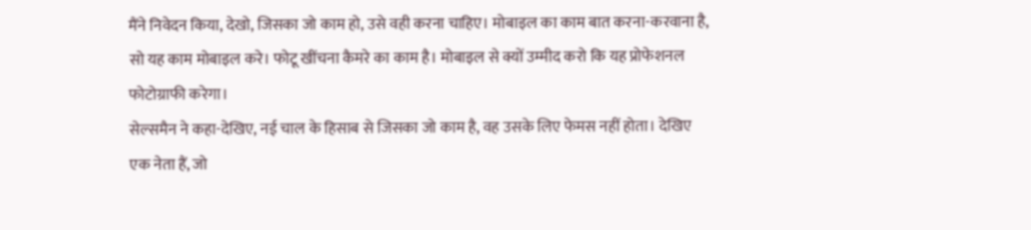मैंने निवेदन किया, देखो, जिसका जो काम हो, उसे वही करना चाहिए। मोबाइल का काम बात करना-करवाना है, सो यह काम मोबाइल करे। फोटू खींचना कैमरे का काम है। मोबाइल से क्यों उम्मीद करो कि यह प्रोफेशनल फोटोग्राफी करेगा।
सेल्समैन ने कहा-देखिए, नई चाल के हिसाब से जिसका जो काम है, वह उसके लिए फेमस नहीं होता। देखिए एक नेता हैं, जो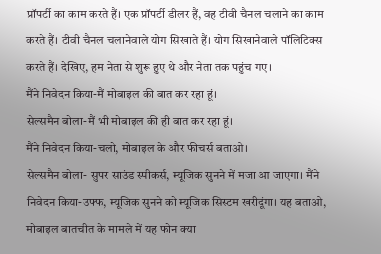प्रॉपर्टी का काम करते हैं। एक प्रॉपर्टी डीलर हैं, वह टीवी चैनल चलाने का काम करते हैं। टीवी चैनल चलानेवाले योग सिखाते हैं। योग सिखानेवाले पॉलिटिक्स करते हैं। देखिए, हम नेता से शुरू हुए थे और नेता तक पहुंच गए।
मैंने निवेदन किया-मैं मोबाइल की बात कर रहा हूं।
सेल्समैन बोला-मैं भी मोबाइल की ही बात कर रहा हूं।
मैंने निवेदन किया-चलो, मोबाइल के और फीचर्स बताओ।
सेल्समैन बोला- सुपर साउंड स्पीकर्स, म्यूजिक सुनने में मजा आ जाएगा। मैंने निवेदन किया-उफ्फ, म्यूजिक सुनने को म्यूजिक सिस्टम खरीदूंगा। यह बताओ, मोबाइल बातचीत के मामले में यह फोन क्या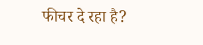फीचर दे रहा है?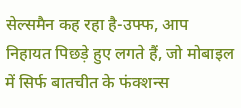सेल्समैन कह रहा है-उफ्फ, आप निहायत पिछड़े हुए लगते हैं, जो मोबाइल में सिर्फ बातचीत के फंक्शन्स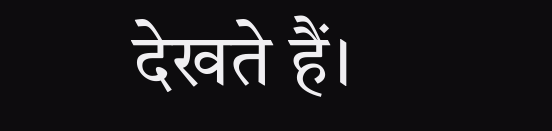देखते हैं।